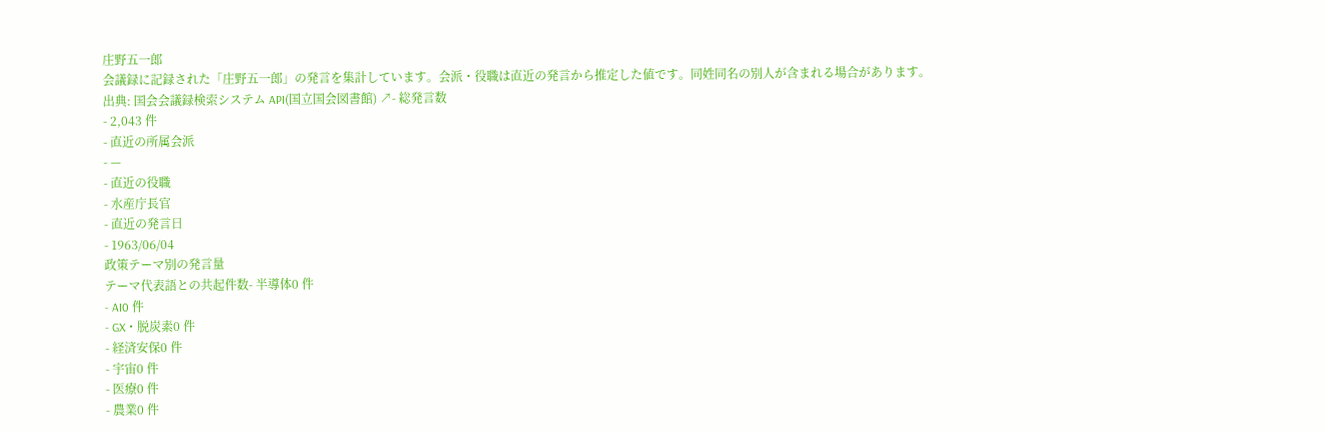庄野五一郎
会議録に記録された「庄野五一郎」の発言を集計しています。会派・役職は直近の発言から推定した値です。同姓同名の別人が含まれる場合があります。
出典: 国会会議録検索システム API(国立国会図書館) ↗- 総発言数
- 2,043 件
- 直近の所属会派
- —
- 直近の役職
- 水産庁長官
- 直近の発言日
- 1963/06/04
政策テーマ別の発言量
テーマ代表語との共起件数- 半導体0 件
- AI0 件
- GX・脱炭素0 件
- 経済安保0 件
- 宇宙0 件
- 医療0 件
- 農業0 件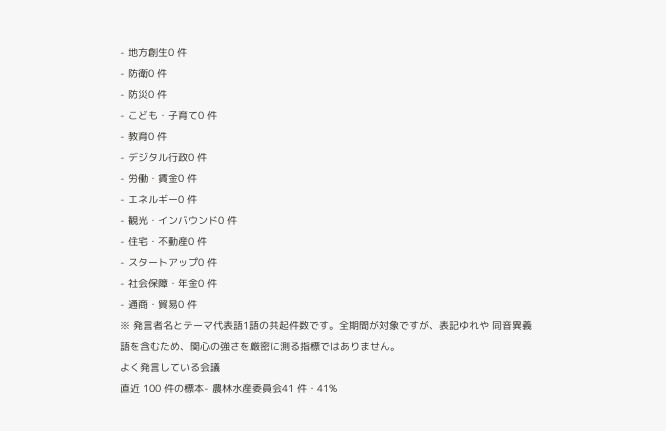- 地方創生0 件
- 防衛0 件
- 防災0 件
- こども・子育て0 件
- 教育0 件
- デジタル行政0 件
- 労働・賃金0 件
- エネルギー0 件
- 観光・インバウンド0 件
- 住宅・不動産0 件
- スタートアップ0 件
- 社会保障・年金0 件
- 通商・貿易0 件
※ 発言者名とテーマ代表語1語の共起件数です。全期間が対象ですが、表記ゆれや 同音異義語を含むため、関心の強さを厳密に測る指標ではありません。
よく発言している会議
直近 100 件の標本- 農林水産委員会41 件・41%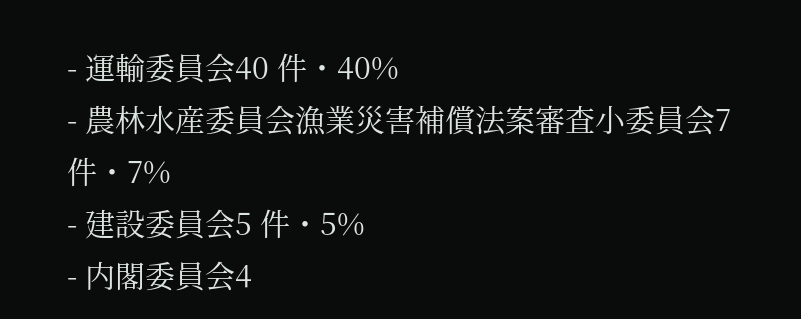- 運輸委員会40 件・40%
- 農林水産委員会漁業災害補償法案審査小委員会7 件・7%
- 建設委員会5 件・5%
- 内閣委員会4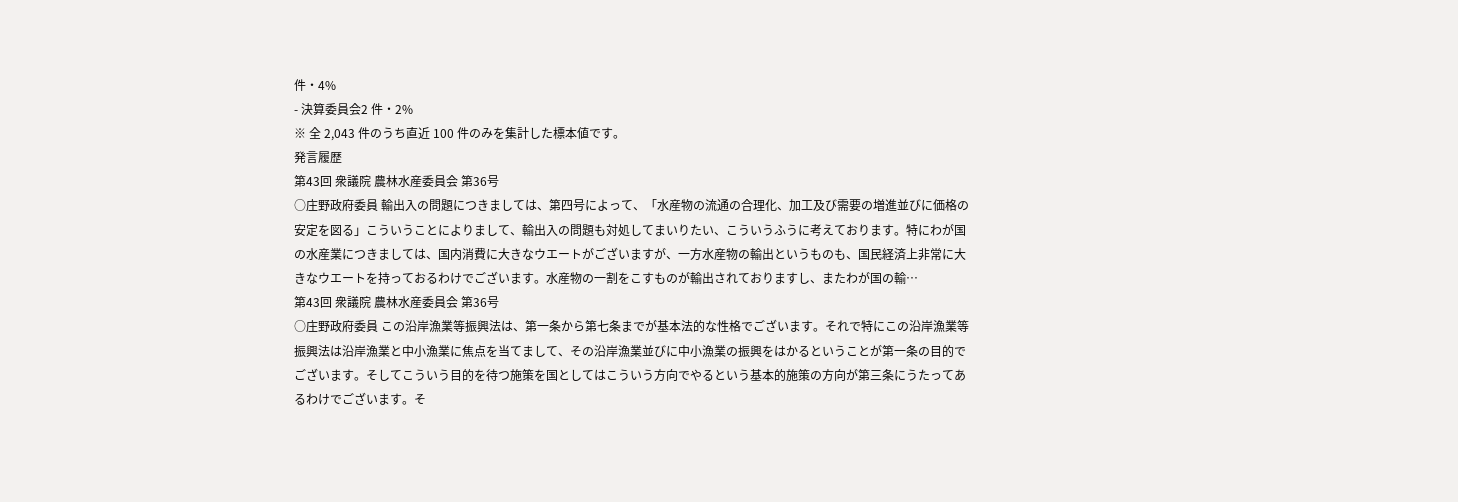件・4%
- 決算委員会2 件・2%
※ 全 2,043 件のうち直近 100 件のみを集計した標本値です。
発言履歴
第43回 衆議院 農林水産委員会 第36号
○庄野政府委員 輸出入の問題につきましては、第四号によって、「水産物の流通の合理化、加工及び需要の増進並びに価格の安定を図る」こういうことによりまして、輸出入の問題も対処してまいりたい、こういうふうに考えております。特にわが国の水産業につきましては、国内消費に大きなウエートがございますが、一方水産物の輸出というものも、国民経済上非常に大きなウエートを持っておるわけでございます。水産物の一割をこすものが輸出されておりますし、またわが国の輸…
第43回 衆議院 農林水産委員会 第36号
○庄野政府委員 この沿岸漁業等振興法は、第一条から第七条までが基本法的な性格でございます。それで特にこの沿岸漁業等振興法は沿岸漁業と中小漁業に焦点を当てまして、その沿岸漁業並びに中小漁業の振興をはかるということが第一条の目的でございます。そしてこういう目的を待つ施策を国としてはこういう方向でやるという基本的施策の方向が第三条にうたってあるわけでございます。そ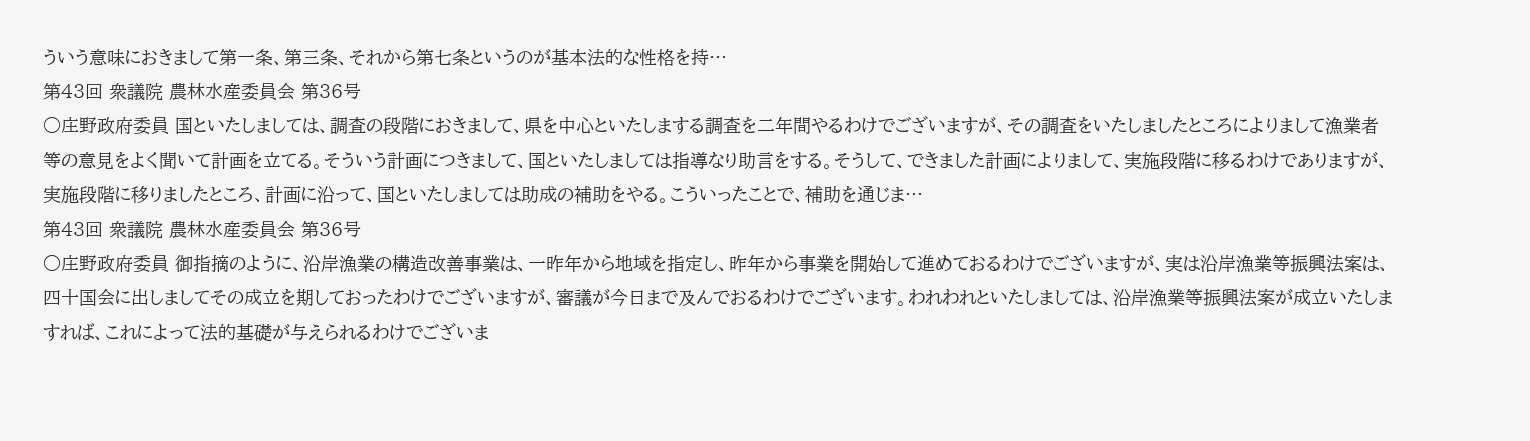ういう意味におきまして第一条、第三条、それから第七条というのが基本法的な性格を持…
第43回 衆議院 農林水産委員会 第36号
○庄野政府委員 国といたしましては、調査の段階におきまして、県を中心といたしまする調査を二年間やるわけでございますが、その調査をいたしましたところによりまして漁業者等の意見をよく聞いて計画を立てる。そういう計画につきまして、国といたしましては指導なり助言をする。そうして、できました計画によりまして、実施段階に移るわけでありますが、実施段階に移りましたところ、計画に沿って、国といたしましては助成の補助をやる。こういったことで、補助を通じま…
第43回 衆議院 農林水産委員会 第36号
○庄野政府委員 御指摘のように、沿岸漁業の構造改善事業は、一昨年から地域を指定し、昨年から事業を開始して進めておるわけでございますが、実は沿岸漁業等振興法案は、四十国会に出しましてその成立を期しておったわけでございますが、審議が今日まで及んでおるわけでございます。われわれといたしましては、沿岸漁業等振興法案が成立いたしますれば、これによって法的基礎が与えられるわけでございま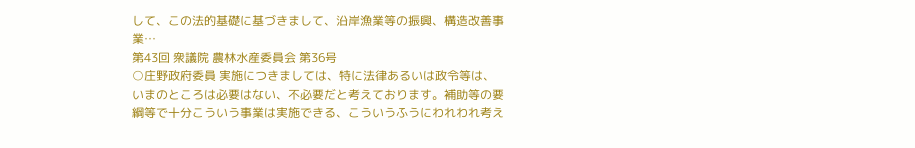して、この法的基礎に基づきまして、沿岸漁業等の振興、構造改善事業…
第43回 衆議院 農林水産委員会 第36号
○庄野政府委員 実施につきましては、特に法律あるいは政令等は、いまのところは必要はない、不必要だと考えております。補助等の要綱等で十分こういう事業は実施できる、こういうふうにわれわれ考え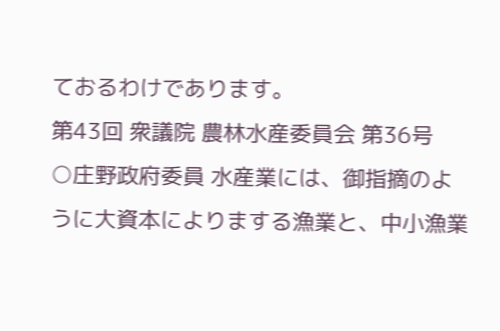ておるわけであります。
第43回 衆議院 農林水産委員会 第36号
○庄野政府委員 水産業には、御指摘のように大資本によりまする漁業と、中小漁業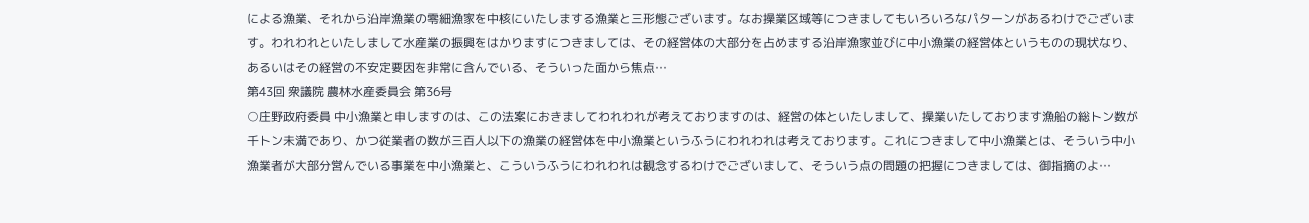による漁業、それから沿岸漁業の零細漁家を中核にいたしまする漁業と三形態ございます。なお操業区域等につきましてもいろいろなパターンがあるわけでございます。われわれといたしまして水産業の振興をはかりますにつきましては、その経営体の大部分を占めまする沿岸漁家並びに中小漁業の経営体というものの現状なり、あるいはその経営の不安定要因を非常に含んでいる、そういった面から焦点…
第43回 衆議院 農林水産委員会 第36号
○庄野政府委員 中小漁業と申しますのは、この法案におきましてわれわれが考えておりますのは、経営の体といたしまして、操業いたしております漁船の総トン数が千トン未満であり、かつ従業者の数が三百人以下の漁業の経営体を中小漁業というふうにわれわれは考えております。これにつきまして中小漁業とは、そういう中小漁業者が大部分営んでいる事業を中小漁業と、こういうふうにわれわれは観念するわけでございまして、そういう点の問題の把握につきましては、御指摘のよ…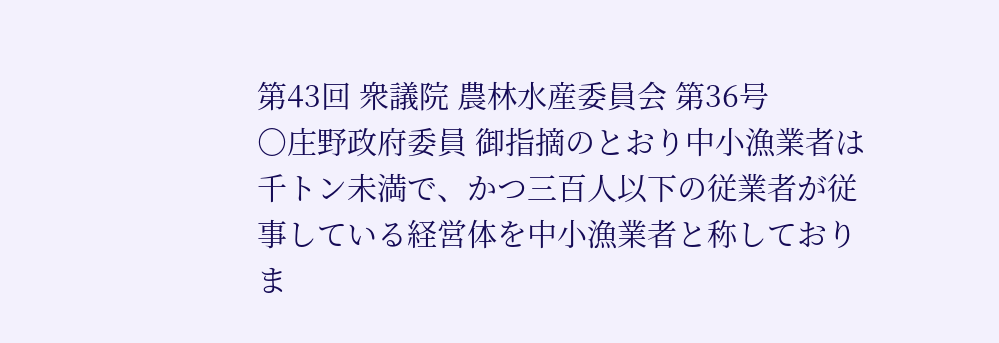第43回 衆議院 農林水産委員会 第36号
○庄野政府委員 御指摘のとおり中小漁業者は千トン未満で、かつ三百人以下の従業者が従事している経営体を中小漁業者と称しておりま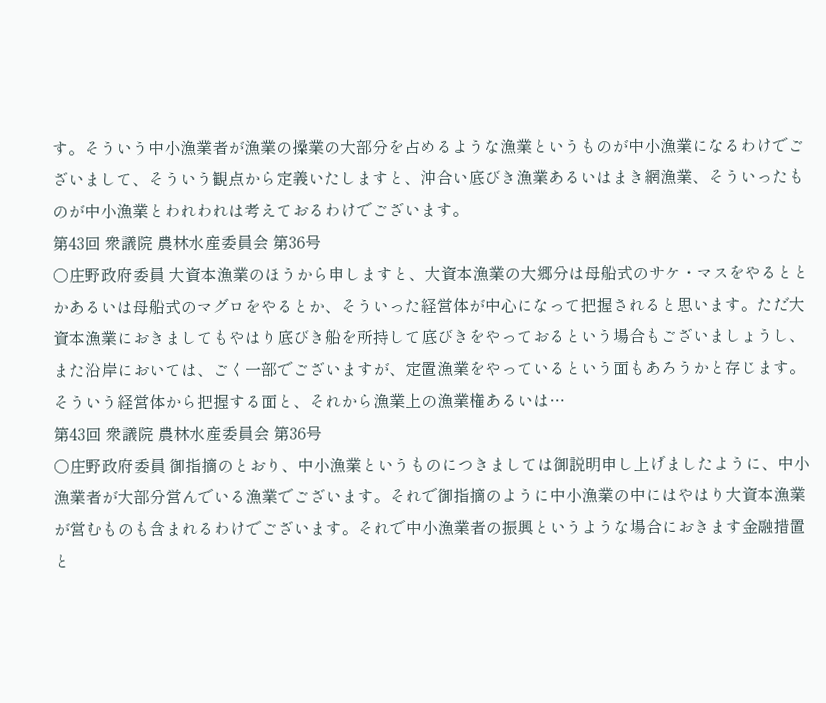す。そういう中小漁業者が漁業の操業の大部分を占めるような漁業というものが中小漁業になるわけでございまして、そういう観点から定義いたしますと、沖合い底びき漁業あるいはまき網漁業、そういったものが中小漁業とわれわれは考えておるわけでございます。
第43回 衆議院 農林水産委員会 第36号
○庄野政府委員 大資本漁業のほうから申しますと、大資本漁業の大郷分は母船式のサケ・マスをやるととかあるいは母船式のマグロをやるとか、そういった経営体が中心になって把握されると思います。ただ大資本漁業におきましてもやはり底びき船を所持して底びきをやっておるという場合もございましょうし、また沿岸においては、ごく一部でございますが、定置漁業をやっているという面もあろうかと存じます。そういう経営体から把握する面と、それから漁業上の漁業権あるいは…
第43回 衆議院 農林水産委員会 第36号
○庄野政府委員 御指摘のとおり、中小漁業というものにつきましては御説明申し上げましたように、中小漁業者が大部分営んでいる漁業でございます。それで御指摘のように中小漁業の中にはやはり大資本漁業が営むものも含まれるわけでございます。それで中小漁業者の振興というような場合におきます金融措置と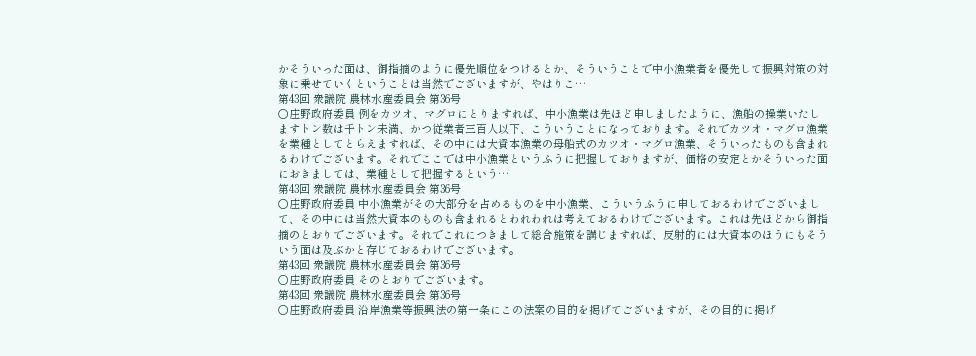かそういった面は、御指摘のように優先順位をつけるとか、そういうことで中小漁業者を優先して振興対策の対象に乗せていくということは当然でございますが、やはりこ…
第43回 衆議院 農林水産委員会 第36号
○庄野政府委員 例をカツオ、マグロにとりますれば、中小漁業は先ほど申しましたように、漁船の操業いたしますトン数は千トン未満、かつ従業者三百人以下、こういうことになっております。それでカツオ・マグロ漁業を業種としてとらえますれば、その中には大資本漁業の母船式のカツオ・マグロ漁業、そういったものも含まれるわけでございます。それでここでは中小漁業というふうに把握しておりますが、価格の安定とかそういった面におきましては、業種として把握するという…
第43回 衆議院 農林水産委員会 第36号
○庄野政府委員 中小漁業がその大部分を占めるものを中小漁業、こういうふうに申しておるわけでございまして、その中には当然大資本のものも含まれるとわれわれは考えておるわけでございます。これは先ほどから御指摘のとおりでございます。それでこれにつきまして総合施策を講じますれば、反射的には大資本のほうにもそういう面は及ぶかと存じておるわけでございます。
第43回 衆議院 農林水産委員会 第36号
○庄野政府委員 そのとおりでございます。
第43回 衆議院 農林水産委員会 第36号
○庄野政府委員 沿岸漁業等振興法の第一条にこの法案の目的を掲げてございますが、その目的に掲げ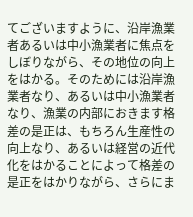てございますように、沿岸漁業者あるいは中小漁業者に焦点をしぼりながら、その地位の向上をはかる。そのためには沿岸漁業者なり、あるいは中小漁業者なり、漁業の内部におきます格差の是正は、もちろん生産性の向上なり、あるいは経営の近代化をはかることによって格差の是正をはかりながら、さらにま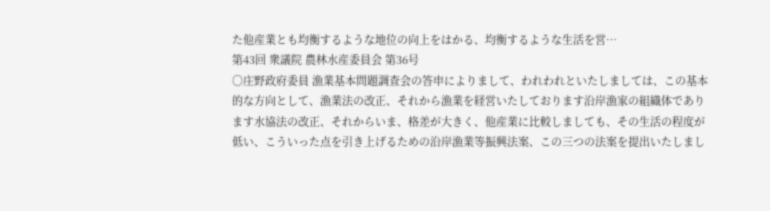た他産業とも均衡するような地位の向上をはかる、均衡するような生活を営…
第43回 衆議院 農林水産委員会 第36号
○庄野政府委員 漁業基本問題調査会の答申によりまして、われわれといたしましては、この基本的な方向として、漁業法の改正、それから漁業を経営いたしております沿岸漁家の組織体であります水協法の改正、それからいま、格差が大きく、他産業に比較しましても、その生活の程度が低い、こういった点を引き上げるための沿岸漁業等振興法案、この三つの法案を提出いたしまし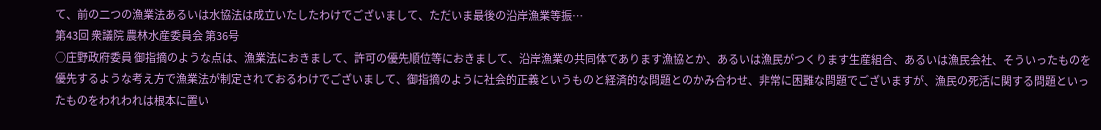て、前の二つの漁業法あるいは水協法は成立いたしたわけでございまして、ただいま最後の沿岸漁業等振…
第43回 衆議院 農林水産委員会 第36号
○庄野政府委員 御指摘のような点は、漁業法におきまして、許可の優先順位等におきまして、沿岸漁業の共同体であります漁協とか、あるいは漁民がつくります生産組合、あるいは漁民会社、そういったものを優先するような考え方で漁業法が制定されておるわけでございまして、御指摘のように社会的正義というものと経済的な問題とのかみ合わせ、非常に困難な問題でございますが、漁民の死活に関する問題といったものをわれわれは根本に置い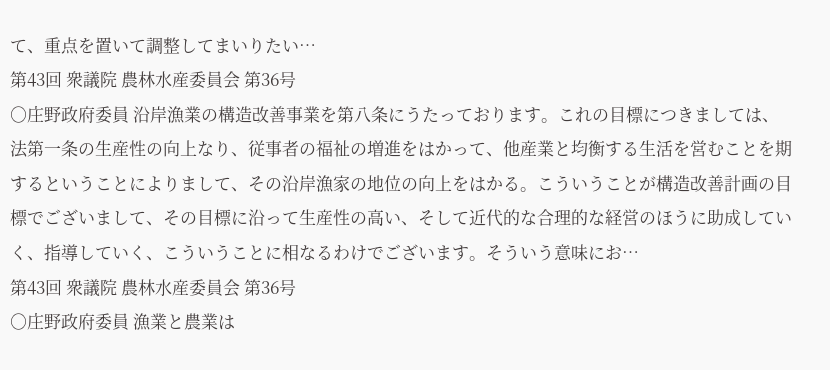て、重点を置いて調整してまいりたい…
第43回 衆議院 農林水産委員会 第36号
○庄野政府委員 沿岸漁業の構造改善事業を第八条にうたっております。これの目標につきましては、法第一条の生産性の向上なり、従事者の福祉の増進をはかって、他産業と均衡する生活を営むことを期するということによりまして、その沿岸漁家の地位の向上をはかる。こういうことが構造改善計画の目標でございまして、その目標に沿って生産性の高い、そして近代的な合理的な経営のほうに助成していく、指導していく、こういうことに相なるわけでございます。そういう意味にお…
第43回 衆議院 農林水産委員会 第36号
○庄野政府委員 漁業と農業は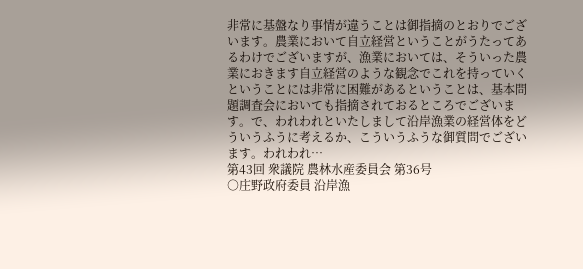非常に基盤なり事情が違うことは御指摘のとおりでございます。農業において自立経営ということがうたってあるわけでございますが、漁業においては、そういった農業におきます自立経営のような観念でこれを持っていくということには非常に困難があるということは、基本問題調査会においても指摘されておるところでございます。で、われわれといたしまして沿岸漁業の経営体をどういうふうに考えるか、こういうふうな御質問でございます。われわれ…
第43回 衆議院 農林水産委員会 第36号
○庄野政府委員 沿岸漁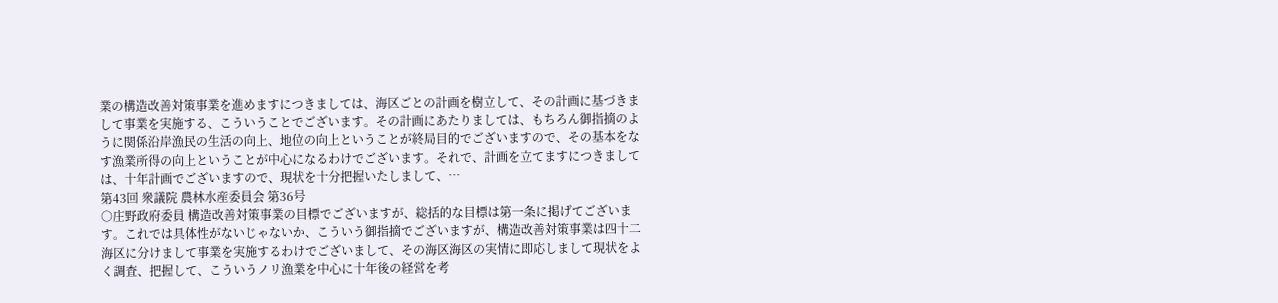業の構造改善対策事業を進めますにつきましては、海区ごとの計画を樹立して、その計画に基づきまして事業を実施する、こういうことでございます。その計画にあたりましては、もちろん御指摘のように関係沿岸漁民の生活の向上、地位の向上ということが終局目的でございますので、その基本をなす漁業所得の向上ということが中心になるわけでございます。それで、計画を立てますにつきましては、十年計画でございますので、現状を十分把握いたしまして、…
第43回 衆議院 農林水産委員会 第36号
○庄野政府委員 構造改善対策事業の目標でございますが、総括的な目標は第一条に掲げてございます。これでは具体性がないじゃないか、こういう御指摘でございますが、構造改善対策事業は四十二海区に分けまして事業を実施するわけでございまして、その海区海区の実情に即応しまして現状をよく調査、把握して、こういうノリ漁業を中心に十年後の経営を考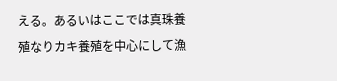える。あるいはここでは真珠養殖なりカキ養殖を中心にして漁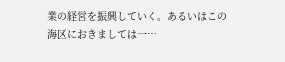業の経営を振興していく。あるいはこの海区におきましては一…